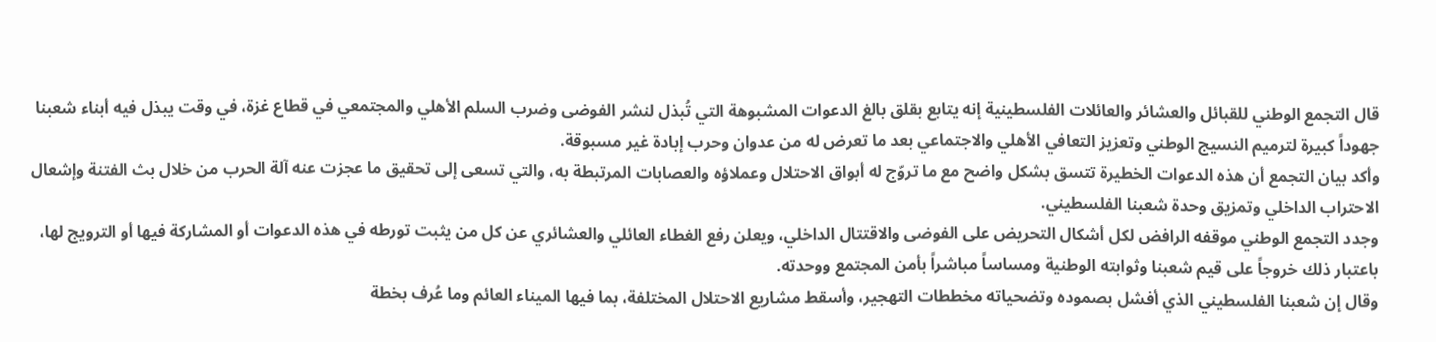قال التجمع الوطني للقبائل والعشائر والعائلات الفلسطينية إنه يتابع بقلق بالغ الدعوات المشبوهة التي تُبذل لنشر الفوضى وضرب السلم الأهلي والمجتمعي في قطاع غزة، في وقت يبذل فيه أبناء شعبنا جهوداً كبيرة لترميم النسيج الوطني وتعزيز التعافي الأهلي والاجتماعي بعد ما تعرض له من عدوان وحرب إبادة غير مسبوقة.
وأكد بيان التجمع أن هذه الدعوات الخطيرة تتسق بشكل واضح مع ما تروّج له أبواق الاحتلال وعملاؤه والعصابات المرتبطة به، والتي تسعى إلى تحقيق ما عجزت عنه آلة الحرب من خلال بث الفتنة وإشعال الاحتراب الداخلي وتمزيق وحدة شعبنا الفلسطيني.
وجدد التجمع الوطني موقفه الرافض لكل أشكال التحريض على الفوضى والاقتتال الداخلي، ويعلن رفع الغطاء العائلي والعشائري عن كل من يثبت تورطه في هذه الدعوات أو المشاركة فيها أو الترويج لها، باعتبار ذلك خروجاً على قيم شعبنا وثوابته الوطنية ومساساً مباشراً بأمن المجتمع ووحدته.
وقال إن شعبنا الفلسطيني الذي أفشل بصموده وتضحياته مخططات التهجير، وأسقط مشاريع الاحتلال المختلفة، بما فيها الميناء العائم وما عُرف بخطة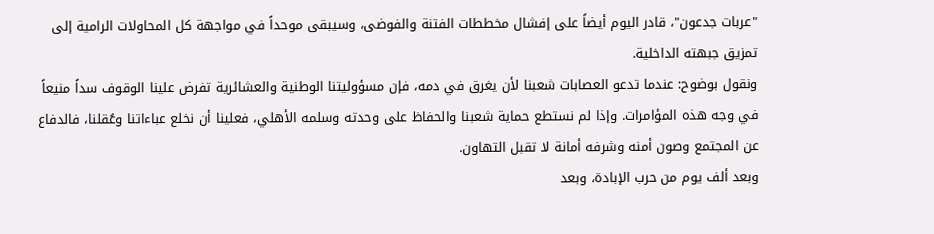"عربات جدعون"، قادر اليوم أيضاً على إفشال مخططات الفتنة والفوضى، وسيبقى موحداً في مواجهة كل المحاولات الرامية إلى تمزيق جبهته الداخلية.
ونقول بوضوح: عندما تدعو العصابات شعبنا لأن يغرق في دمه، فإن مسؤوليتنا الوطنية والعشائرية تفرض علينا الوقوف سداً منيعاً في وجه هذه المؤامرات. وإذا لم نستطع حماية شعبنا والحفاظ على وحدته وسلمه الأهلي، فعلينا أن نخلع عباءاتنا وعُقلنا، فالدفاع عن المجتمع وصون أمنه وشرفه أمانة لا تقبل التهاون.
وبعد ألف يوم من حرب الإبادة، وبعد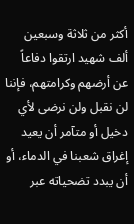أكثر من ثلاثة وسبعين ألف شهيد ارتقوا دفاعاً عن أرضهم وكرامتهم، فإننا لن نقبل ولن نرضى لأي دخيل أو متآمر أن يعيد إغراق شعبنا في الدماء، أو أن يبدد تضحياته عبر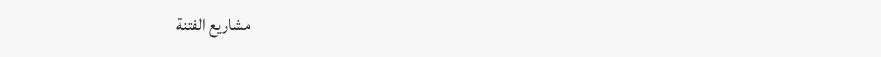مشاريع الفتنة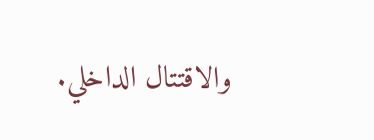والاقتتال الداخلي.